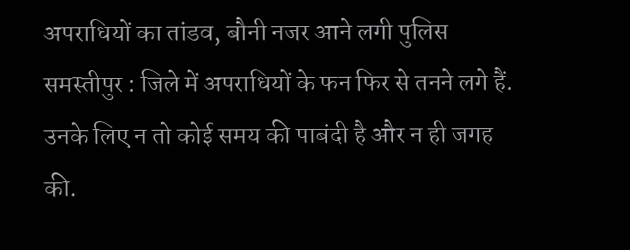अपराधियों का तांडव, बौनी नजर आने लगी पुलिस
समस्तीपुर : जिले में अपराधियों के फन फिर से तनने लगे हैं. उनके लिए न तो कोई समय की पाबंदी है और न ही जगह की.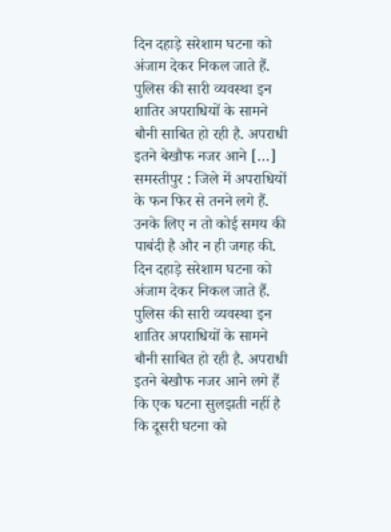दिन दहाड़े सरेशाम घटना को अंजाम देकर निकल जाते हैं. पुलिस की सारी व्यवस्था इन शातिर अपराधियों के सामने बौनी साबित हो रही है. अपराधी इतने बेखौफ नजर आने […]
समस्तीपुर : जिले में अपराधियों के फन फिर से तनने लगे हैं. उनके लिए न तो कोई समय की पाबंदी है और न ही जगह की. दिन दहाड़े सरेशाम घटना को अंजाम देकर निकल जाते हैं. पुलिस की सारी व्यवस्था इन शातिर अपराधियों के सामने बौनी साबित हो रही है. अपराधी इतने बेखौफ नजर आने लगे हैं कि एक घटना सुलझती नहीं है कि दूसरी घटना को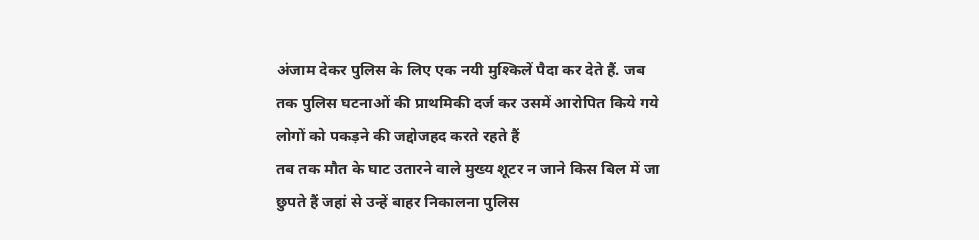अंजाम देकर पुलिस के लिए एक नयी मुश्किलें पैदा कर देते हैं. जब तक पुलिस घटनाओं की प्राथमिकी दर्ज कर उसमें आरोपित किये गये लोगों को पकड़ने की जद्दोजहद करते रहते हैं
तब तक मौत के घाट उतारने वाले मुख्य शूटर न जाने किस बिल में जा छुपते हैं जहां से उन्हें बाहर निकालना पुलिस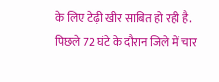के लिए टेढ़ी खीर साबित हो रही है. पिछले 72 घंटे के दौरान जिले में चार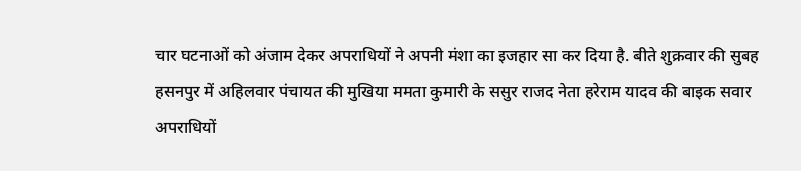चार घटनाओं को अंजाम देकर अपराधियों ने अपनी मंशा का इजहार सा कर दिया है. बीते शुक्रवार की सुबह हसनपुर में अहिलवार पंचायत की मुखिया ममता कुमारी के ससुर राजद नेता हरेराम यादव की बाइक सवार अपराधियों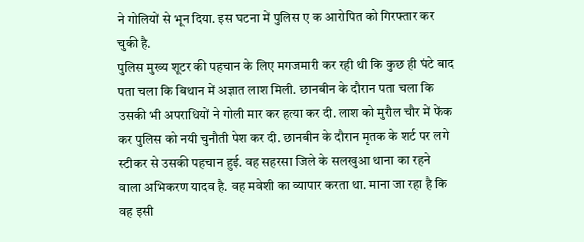ने गोलियों से भून दिया. इस घटना में पुलिस ए क आरोपित को गिरफ्तार कर चुकी है.
पुलिस मुख्य शूटर की पहचान के लिए मगजमारी कर रही थी कि कुछ ही घंटे बाद पता चला कि बिथान में अज्ञात लाश मिली. छानबीन के दौरान पता चला कि उसकी भी अपराधियों ने गोली मार कर हत्या कर दी. लाश को मुरौल चौर में फेंक कर पुलिस को नयी चुनौती पेश कर दी. छानबीन के दौरान मृतक के शर्ट पर लगे स्टीकर से उसकी पहचान हुई. वह सहरसा जिले के सलखुआ थाना का रहने वाला अभिकरण यादव है. वह मवेशी का व्यापार करता था. माना जा रहा है कि वह इसी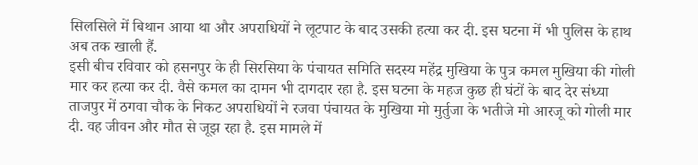सिलसिले में बिथान आया था और अपराधियों ने लूटपाट के बाद उसकी हत्या कर दी. इस घटना में भी पुलिस के हाथ अब तक खाली हैं.
इसी बीच रविवार को हसनपुर के ही सिरसिया के पंचायत समिति सदस्य महेंद्र मुखिया के पुत्र कमल मुखिया की गोली मार कर हत्या कर दी. वैसे कमल का दामन भी दागदार रहा है. इस घटना के महज कुछ ही घंटों के बाद देर संध्या ताजपुर में ठगवा चौक के निकट अपराधियों ने रजवा पंचायत के मुखिया मो मुर्तुजा के भतीजे मो आरजू को गोली मार दी. वह जीवन और मौत से जूझ रहा है. इस मामले में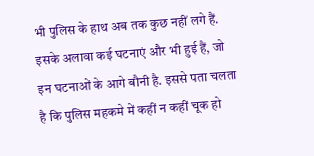भी पुलिस के हाथ अब तक कुछ नहीं लगे हैं. इसके अलावा कई घटनाएं और भी हुई हैं, जो इन घटनाओं के आगे बौनी है. इससे पता चलता है कि पुलिस महकमे में कहीं न कहीं चूक हो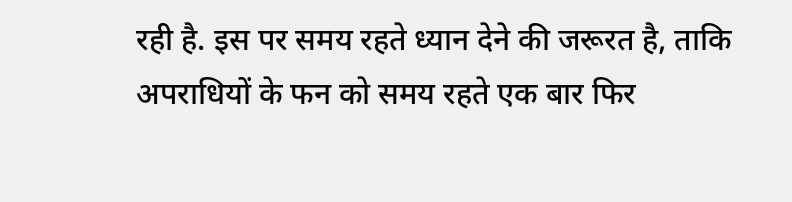रही है. इस पर समय रहते ध्यान देने की जरूरत है, ताकि अपराधियों के फन को समय रहते एक बार फिर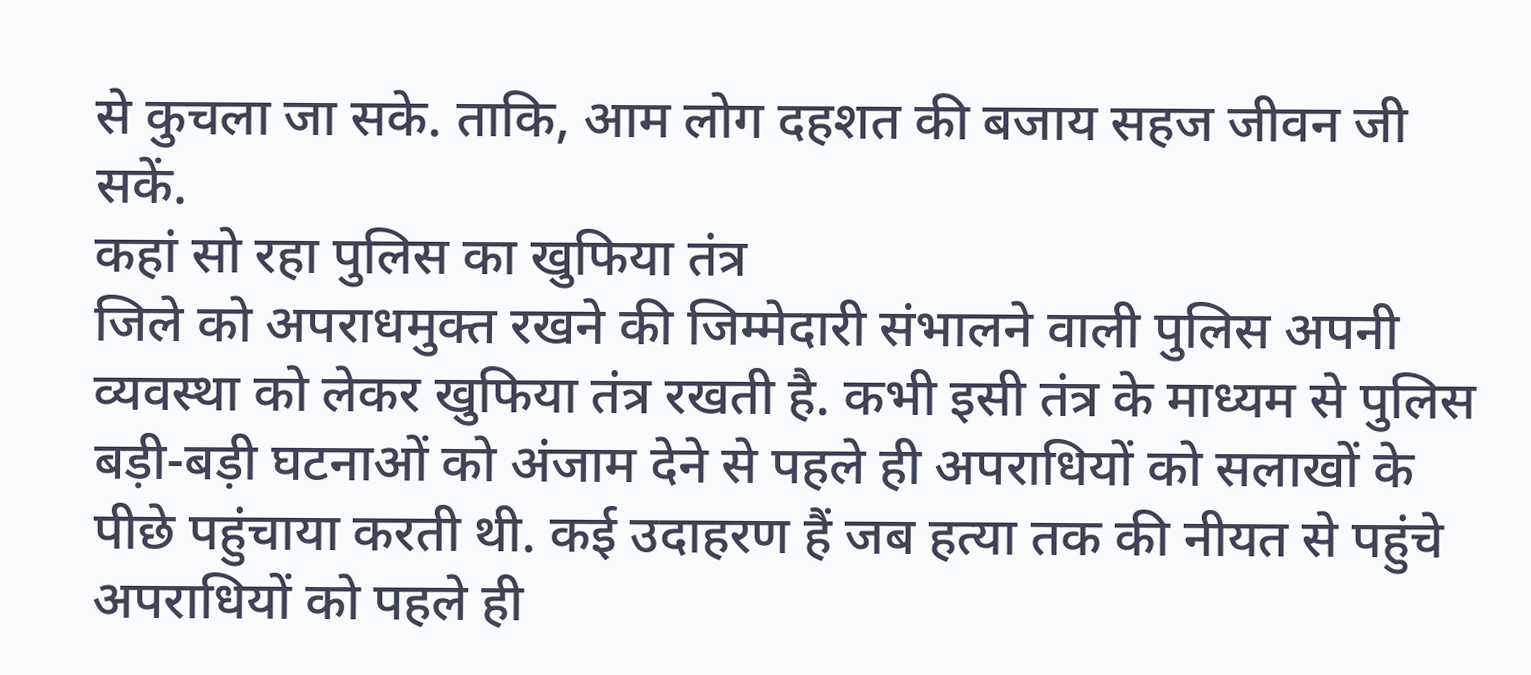से कुचला जा सके. ताकि, आम लोग दहशत की बजाय सहज जीवन जी सकें.
कहां सो रहा पुलिस का खुफिया तंत्र
जिले को अपराधमुक्त रखने की जिम्मेदारी संभालने वाली पुलिस अपनी व्यवस्था को लेकर खुफिया तंत्र रखती है. कभी इसी तंत्र के माध्यम से पुलिस बड़ी-बड़ी घटनाओं को अंजाम देने से पहले ही अपराधियों को सलाखों के पीछे पहुंचाया करती थी. कई उदाहरण हैं जब हत्या तक की नीयत से पहुंचे अपराधियों को पहले ही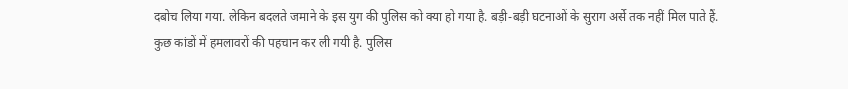दबोच लिया गया. लेकिन बदलते जमाने के इस युग की पुलिस को क्या हो गया है. बड़ी-बड़ी घटनाओं के सुराग अर्से तक नहीं मिल पाते हैं.
कुछ कांडों में हमलावरों की पहचान कर ली गयी है. पुलिस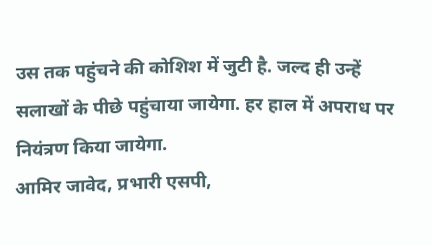उस तक पहुंचने की कोशिश में जुटी है. जल्द ही उन्हें सलाखों के पीछे पहुंचाया जायेगा. हर हाल में अपराध पर नियंत्रण किया जायेगा.
आमिर जावेद, प्रभारी एसपी,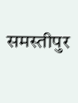समस्तीपुर